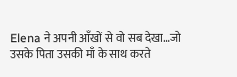Elena ने अपनी आँखों से वो सब देखा…जो उसके पिता उसकी माँ के साथ करते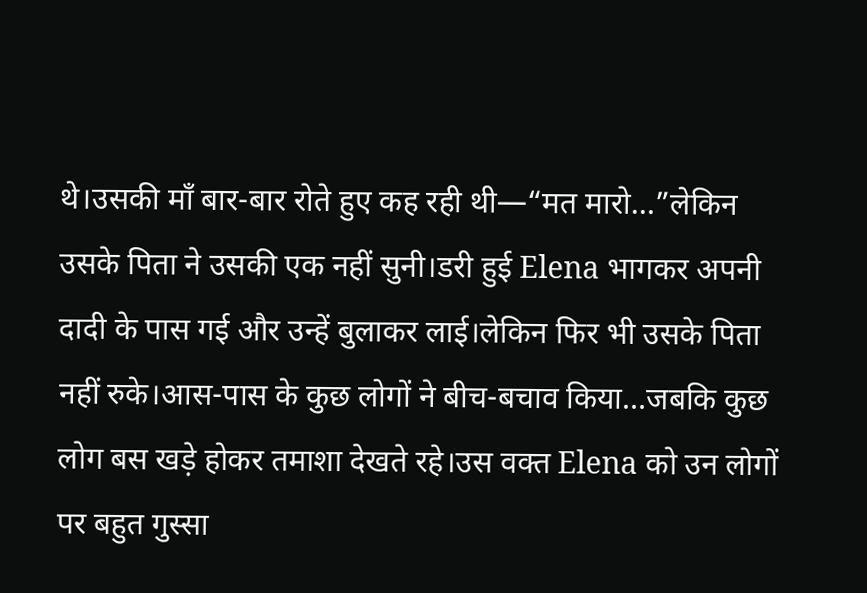थे।उसकी माँ बार-बार रोते हुए कह रही थी—“मत मारो…”लेकिन उसके पिता ने उसकी एक नहीं सुनी।डरी हुई Elena भागकर अपनी दादी के पास गई और उन्हें बुलाकर लाई।लेकिन फिर भी उसके पिता नहीं रुके।आस-पास के कुछ लोगों ने बीच-बचाव किया…जबकि कुछ लोग बस खड़े होकर तमाशा देखते रहे।उस वक्त Elena को उन लोगों पर बहुत गुस्सा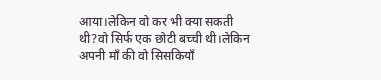आया।लेकिन वो कर भी क्या सकती थी?वो सिर्फ एक छोटी बच्ची थी।लेकिन अपनी माँ की वो सिसकियाँ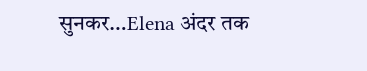सुनकर…Elena अंदर तक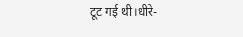टूट गई थी।धीरे-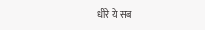धीरे ये सब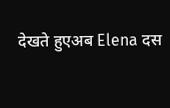देखते हुएअब Elena दस